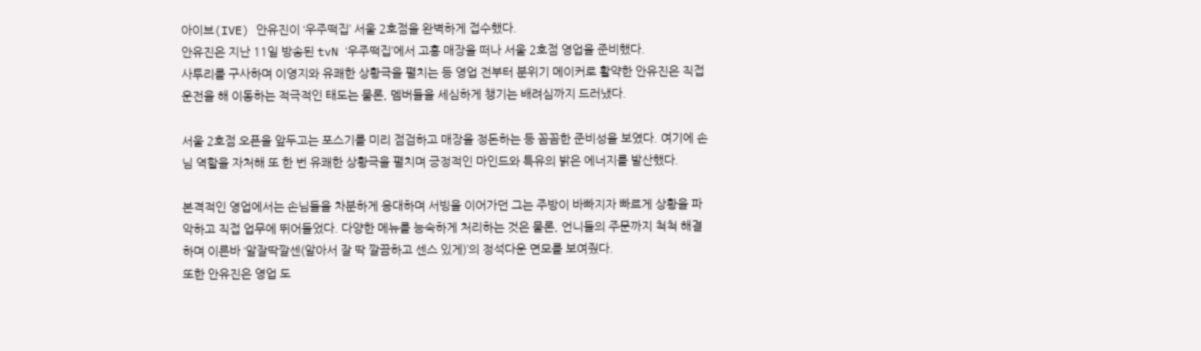아이브(IVE) 안유진이 ‘우주떡집’ 서울 2호점을 완벽하게 접수했다.
안유진은 지난 11일 방송된 tvN ‘우주떡집’에서 고흥 매장을 떠나 서울 2호점 영업을 준비했다.
사투리를 구사하며 이영지와 유쾌한 상황극을 펼치는 등 영업 전부터 분위기 메이커로 활약한 안유진은 직접 운전을 해 이동하는 적극적인 태도는 물론, 멤버들을 세심하게 챙기는 배려심까지 드러냈다.

서울 2호점 오픈을 앞두고는 포스기를 미리 점검하고 매장을 정돈하는 등 꼼꼼한 준비성을 보였다. 여기에 손님 역할을 자처해 또 한 번 유쾌한 상황극을 펼치며 긍정적인 마인드와 특유의 밝은 에너지를 발산했다.

본격적인 영업에서는 손님들을 차분하게 응대하며 서빙을 이어가던 그는 주방이 바빠지자 빠르게 상황을 파악하고 직접 업무에 뛰어들었다. 다양한 메뉴를 능숙하게 처리하는 것은 물론, 언니들의 주문까지 척척 해결하며 이른바 ‘알잘딱깔센(알아서 잘 딱 깔끔하고 센스 있게)’의 정석다운 면모를 보여줬다.
또한 안유진은 영업 도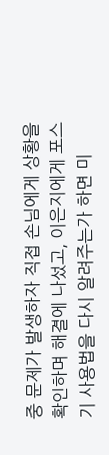중 문제가 발생하자 직접 손님에게 상황을 확인하며 해결에 나섰고, 이은지에게 포스기 사용법을 다시 알려주는가 하면 미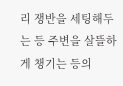리 쟁반을 세팅해두는 등 주변을 살뜰하게 챙기는 등의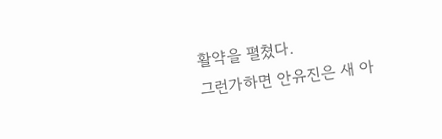활약을 펼쳤다.
그런가하면 안유진은 새 아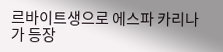르바이트생으로 에스파 카리나가 등장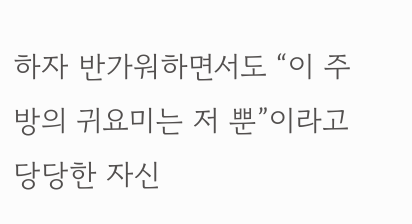하자 반가워하면서도 “이 주방의 귀요미는 저 뿐”이라고 당당한 자신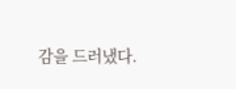감을 드러냈다.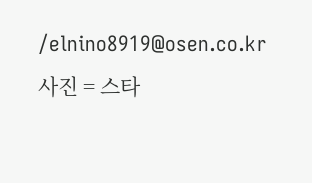/elnino8919@osen.co.kr
사진 = 스타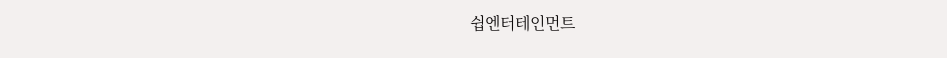쉽엔터테인먼트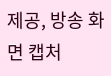제공, 방송 화면 캡처